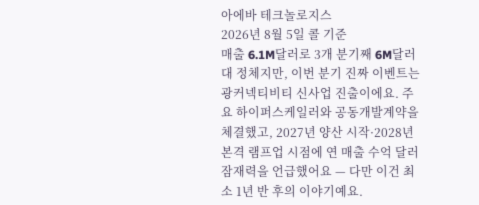아에바 테크놀로지스
2026년 8월 5일 콜 기준
매출 6.1M달러로 3개 분기째 6M달러대 정체지만, 이번 분기 진짜 이벤트는 광커넥티비티 신사업 진출이에요. 주요 하이퍼스케일러와 공동개발계약을 체결했고, 2027년 양산 시작·2028년 본격 램프업 시점에 연 매출 수억 달러 잠재력을 언급했어요 — 다만 이건 최소 1년 반 후의 이야기예요.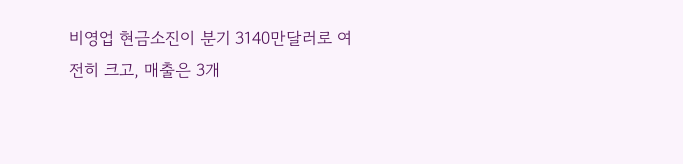비영업 현금소진이 분기 3140만달러로 여전히 크고, 매출은 3개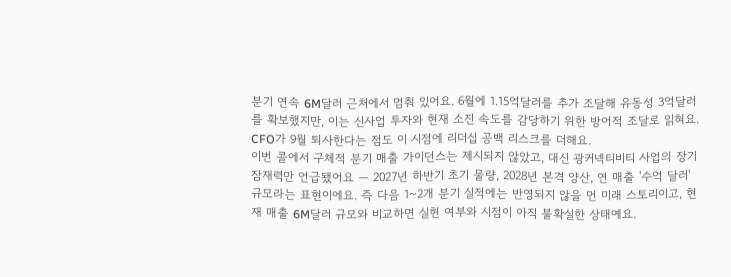분기 연속 6M달러 근처에서 멈춰 있어요. 6월에 1.15억달러를 추가 조달해 유동성 3억달러를 확보했지만, 이는 신사업 투자와 현재 소진 속도를 감당하기 위한 방어적 조달로 읽혀요. CFO가 9월 퇴사한다는 점도 이 시점에 리더십 공백 리스크를 더해요.
이번 콜에서 구체적 분기 매출 가이던스는 제시되지 않았고, 대신 광커넥티비티 사업의 장기 잠재력만 언급됐어요 — 2027년 하반기 초기 물량, 2028년 본격 양산, 연 매출 '수억 달러' 규모라는 표현이에요. 즉 다음 1~2개 분기 실적에는 반영되지 않을 먼 미래 스토리이고, 현재 매출 6M달러 규모와 비교하면 실현 여부와 시점이 아직 불확실한 상태예요.